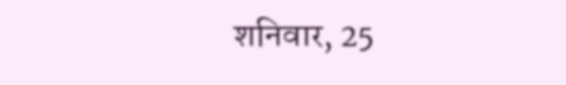शनिवार, 25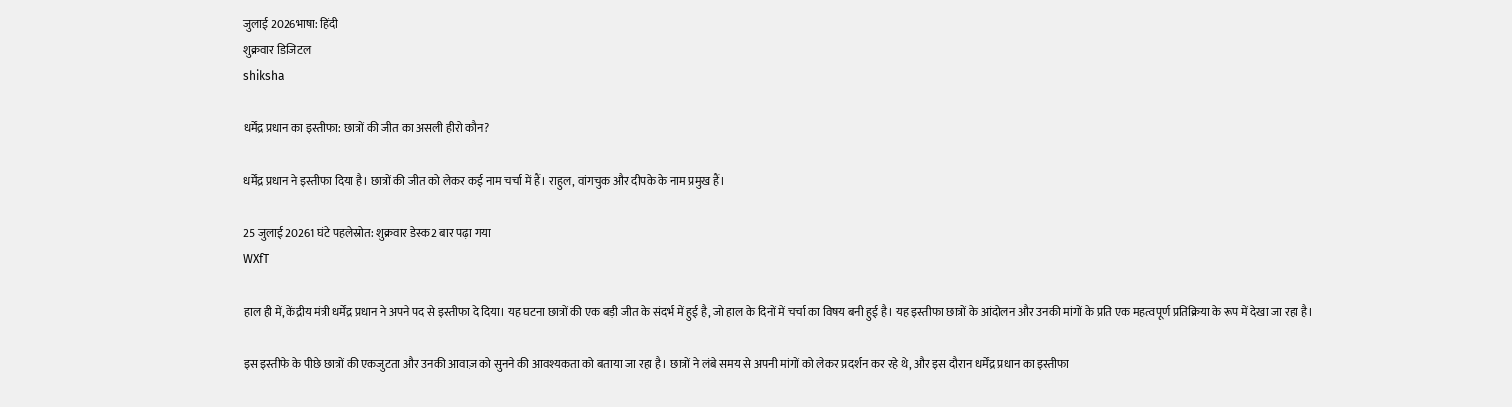जुलाई 2026भाषा: हिंदी
शुक्रवार डिजिटल
shiksha

धर्मेंद्र प्रधान का इस्तीफा: छात्रों की जीत का असली हीरो कौन?

धर्मेंद्र प्रधान ने इस्तीफा दिया है। छात्रों की जीत को लेकर कई नाम चर्चा में हैं। राहुल, वांगचुक और दीपके के नाम प्रमुख हैं।

25 जुलाई 20261 घंटे पहलेस्रोत: शुक्रवार डेस्क2 बार पढ़ा गया
WXfT

हाल ही में, केंद्रीय मंत्री धर्मेंद्र प्रधान ने अपने पद से इस्तीफा दे दिया। यह घटना छात्रों की एक बड़ी जीत के संदर्भ में हुई है, जो हाल के दिनों में चर्चा का विषय बनी हुई है। यह इस्तीफा छात्रों के आंदोलन और उनकी मांगों के प्रति एक महत्वपूर्ण प्रतिक्रिया के रूप में देखा जा रहा है।

इस इस्तीफे के पीछे छात्रों की एकजुटता और उनकी आवाज़ को सुनने की आवश्यकता को बताया जा रहा है। छात्रों ने लंबे समय से अपनी मांगों को लेकर प्रदर्शन कर रहे थे, और इस दौरान धर्मेंद्र प्रधान का इस्तीफा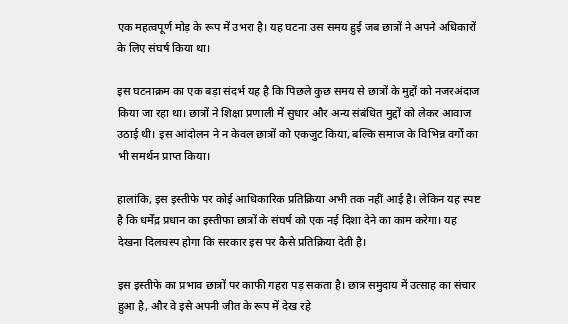एक महत्वपूर्ण मोड़ के रूप में उभरा है। यह घटना उस समय हुई जब छात्रों ने अपने अधिकारों के लिए संघर्ष किया था।

इस घटनाक्रम का एक बड़ा संदर्भ यह है कि पिछले कुछ समय से छात्रों के मुद्दों को नजरअंदाज किया जा रहा था। छात्रों ने शिक्षा प्रणाली में सुधार और अन्य संबंधित मुद्दों को लेकर आवाज उठाई थी। इस आंदोलन ने न केवल छात्रों को एकजुट किया, बल्कि समाज के विभिन्न वर्गों का भी समर्थन प्राप्त किया।

हालांकि, इस इस्तीफे पर कोई आधिकारिक प्रतिक्रिया अभी तक नहीं आई है। लेकिन यह स्पष्ट है कि धर्मेंद्र प्रधान का इस्तीफा छात्रों के संघर्ष को एक नई दिशा देने का काम करेगा। यह देखना दिलचस्प होगा कि सरकार इस पर कैसे प्रतिक्रिया देती है।

इस इस्तीफे का प्रभाव छात्रों पर काफी गहरा पड़ सकता है। छात्र समुदाय में उत्साह का संचार हुआ है, और वे इसे अपनी जीत के रूप में देख रहे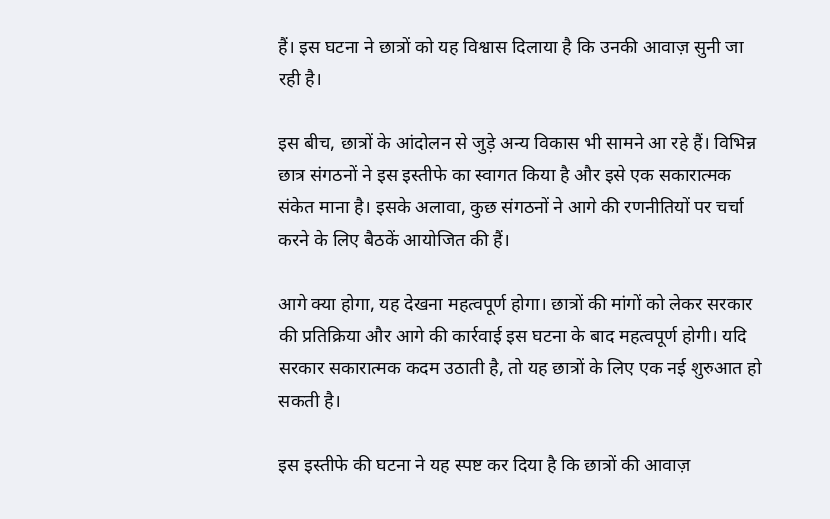हैं। इस घटना ने छात्रों को यह विश्वास दिलाया है कि उनकी आवाज़ सुनी जा रही है।

इस बीच, छात्रों के आंदोलन से जुड़े अन्य विकास भी सामने आ रहे हैं। विभिन्न छात्र संगठनों ने इस इस्तीफे का स्वागत किया है और इसे एक सकारात्मक संकेत माना है। इसके अलावा, कुछ संगठनों ने आगे की रणनीतियों पर चर्चा करने के लिए बैठकें आयोजित की हैं।

आगे क्या होगा, यह देखना महत्वपूर्ण होगा। छात्रों की मांगों को लेकर सरकार की प्रतिक्रिया और आगे की कार्रवाई इस घटना के बाद महत्वपूर्ण होगी। यदि सरकार सकारात्मक कदम उठाती है, तो यह छात्रों के लिए एक नई शुरुआत हो सकती है।

इस इस्तीफे की घटना ने यह स्पष्ट कर दिया है कि छात्रों की आवाज़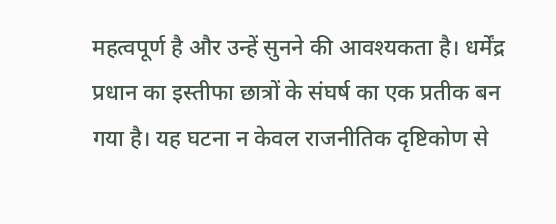महत्वपूर्ण है और उन्हें सुनने की आवश्यकता है। धर्मेंद्र प्रधान का इस्तीफा छात्रों के संघर्ष का एक प्रतीक बन गया है। यह घटना न केवल राजनीतिक दृष्टिकोण से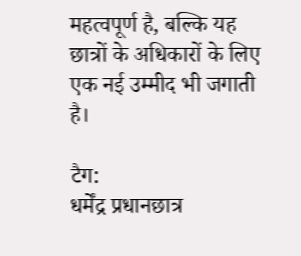महत्वपूर्ण है, बल्कि यह छात्रों के अधिकारों के लिए एक नई उम्मीद भी जगाती है।

टैग:
धर्मेंद्र प्रधानछात्र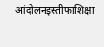आंदोलनइस्तीफाशिक्षा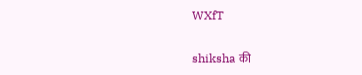WXfT

shiksha की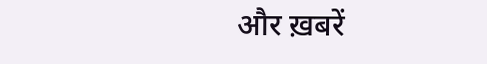और ख़बरें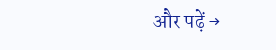और पढ़ें →